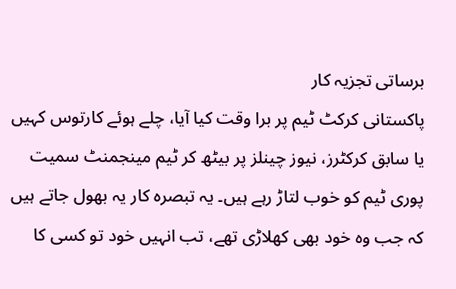برساتی تجزیہ کار
پاکستانی کرکٹ ٹیم پر برا وقت کیا آیا، چلے ہوئے کارتوس کہیں یا سابق کرکٹرز، نیوز چینلز پر بیٹھ کر ٹیم مینجمنٹ سمیت پوری ٹیم کو خوب لتاڑ رہے ہیں۔ یہ تبصرہ کار یہ بھول جاتے ہیں کہ جب وہ خود بھی کھلاڑی تھے، تب انہیں خود تو کسی کا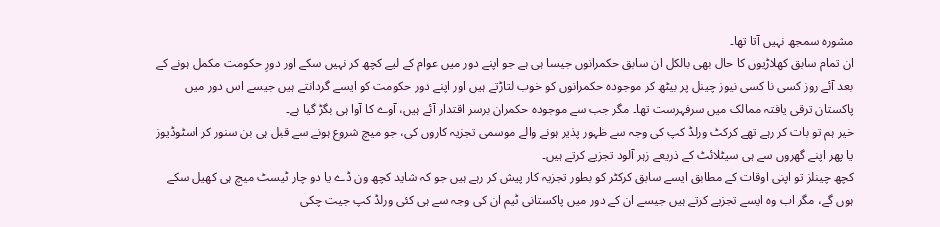مشورہ سمجھ نہیں آتا تھا۔
ان تمام سابق کھلاڑیوں کا حال بھی بالکل ان سابق حکمرانوں جیسا ہی ہے جو اپنے دور میں عوام کے لیے کچھ کر نہیں سکے اور دورِ حکومت مکمل ہونے کے بعد آئے روز کسی نا کسی نیوز چینل پر بیٹھ کر موجودہ حکمرانوں کو خوب لتاڑتے ہیں اور اپنے دور حکومت کو ایسے گردانتے ہیں جیسے اس دور میں پاکستان ترقی یافتہ ممالک میں سرفہرست تھا۔ مگر جب سے موجودہ حکمران برسر اقتدار آئے ہیں، آوے کا آوا ہی بگڑ گیا ہے۔
خیر ہم تو بات کر رہے تھے کرکٹ ورلڈ کپ کی وجہ سے ظہور پذیر ہونے والے موسمی تجزیہ کاروں کی، جو میچ شروع ہونے سے قبل ہی بن سنور کر اسٹوڈیوز یا پھر اپنے گھروں سے ہی سیٹلائٹ کے ذریعے زہر آلود تجزیے کرتے ہیں۔
کچھ چینلز تو اپنی اوقات کے مطابق ایسے سابق کرکٹر کو بطور تجزیہ کار پیش کر رہے ہیں جو کہ شاید کچھ ون ڈے یا دو چار ٹیسٹ میچ ہی کھیل سکے ہوں گے، مگر اب وہ ایسے تجزیے کرتے ہیں جیسے ان کے دور میں پاکستانی ٹیم ان کی وجہ سے ہی کئی ورلڈ کپ جیت چکی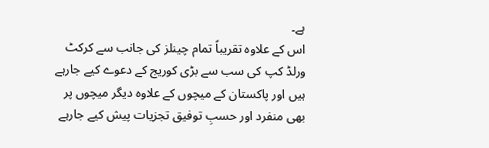ہے۔
اس کے علاوہ تقریباً تمام چینلز کی جانب سے کرکٹ ورلڈ کپ کی سب سے بڑی کوریج کے دعوے کیے جارہے ہیں اور پاکستان کے میچوں کے علاوہ دیگر میچوں پر بھی منفرد اور حسبِ توفیق تجزیات پیش کیے جارہے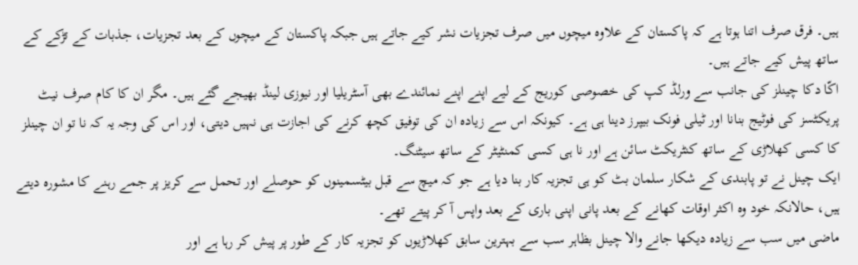ہیں۔ فرق صرف اتنا ہوتا ہے کہ پاکستان کے علاوہ میچوں میں صرف تجزیات نشر کیے جاتے ہیں جبکہ پاکستان کے میچوں کے بعد تجزیات، جذبات کے تڑکے کے ساتھ پیش کیے جاتے ہیں۔
اکّا دکا چینلز کی جانب سے ورلڈ کپ کی خصوصی کوریج کے لیے اپنے اپنے نمائندے بھی آسٹریلیا اور نیوزی لینڈ بھیجے گئے ہیں۔ مگر ان کا کام صرف نیٹ پریکٹسز کی فوٹیج بنانا اور ٹیلی فونک بیپرز دینا ہی ہے۔ کیونکہ اس سے زیادہ ان کی توفیق کچھ کرنے کی اجازت ہی نہیں دیتی، اور اس کی وجہ یہ کہ نا تو ان چینلز کا کسی کھلاڑی کے ساتھ کنٹریکٹ سائن ہے اور نا ہی کسی کمنٹیٹر کے ساتھ سیٹنگ۔
ایک چینل نے تو پابندی کے شکار سلمان بٹ کو ہی تجزیہ کار بنا دیا ہے جو کہ میچ سے قبل بیٹسمینوں کو حوصلے اور تحمل سے کریز پر جمے رہنے کا مشورہ دیتے ہیں، حالانکہ خود وہ اکثر اوقات کھانے کے بعد پانی اپنی باری کے بعد واپس آ کر پیتے تھے۔
ماضی میں سب سے زیادہ دیکھا جانے والا چینل بظاہر سب سے بہترین سابق کھلاڑیوں کو تجزیہ کار کے طور پر پیش کر رہا ہے اور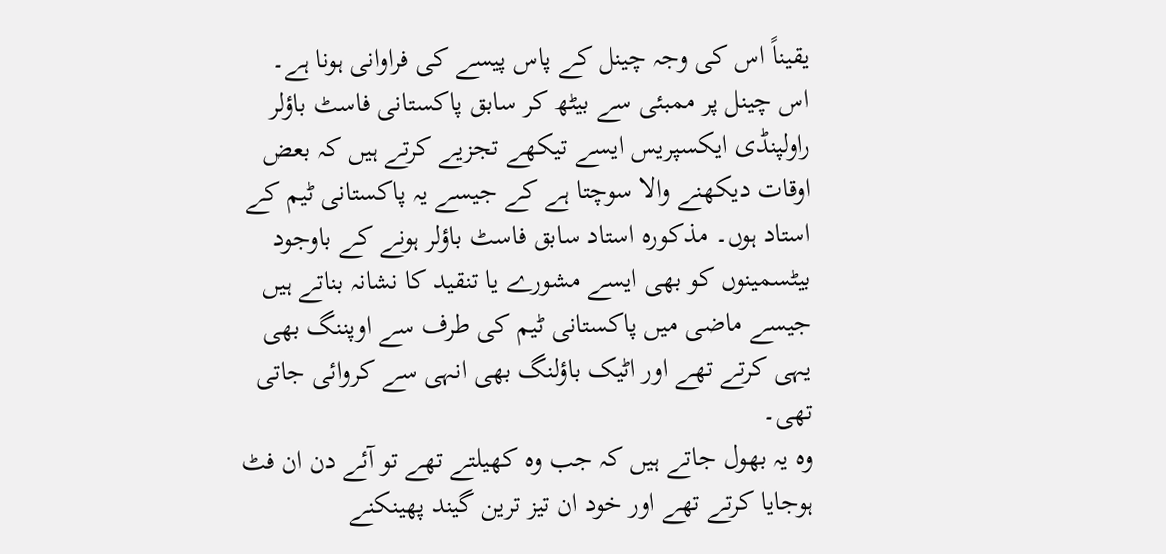یقیناً اس کی وجہ چینل کے پاس پیسے کی فراوانی ہونا ہے۔
اس چینل پر ممبئی سے بیٹھ کر سابق پاکستانی فاسٹ باؤلر راولپنڈی ایکسپریس ایسے تیکھے تجزیے کرتے ہیں کہ بعض اوقات دیکھنے والا سوچتا ہے کے جیسے یہ پاکستانی ٹیم کے استاد ہوں۔ مذکورہ استاد سابق فاسٹ باؤلر ہونے کے باوجود بیٹسمینوں کو بھی ایسے مشورے یا تنقید کا نشانہ بناتے ہیں جیسے ماضی میں پاکستانی ٹیم کی طرف سے اوپننگ بھی یہی کرتے تھے اور اٹیک باؤلنگ بھی انہی سے کروائی جاتی تھی۔
وہ یہ بھول جاتے ہیں کہ جب وہ کھیلتے تھے تو آئے دن ان فٹ ہوجایا کرتے تھے اور خود ان تیز ترین گیند پھینکنے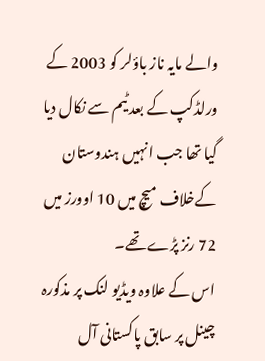والے مایہ ناز باؤلر کو 2003 کے ورلڈکپ کے بعد ٹیم سے نکال دیا گیا تھا جب انہیں ہندوستان کےخلاف میچ میں 10 اوورز میں 72 رنز پڑے تھے۔
اس کے علاوہ ویڈیو لنک پر مذکورہ چینل پر سابق پاکستانی آل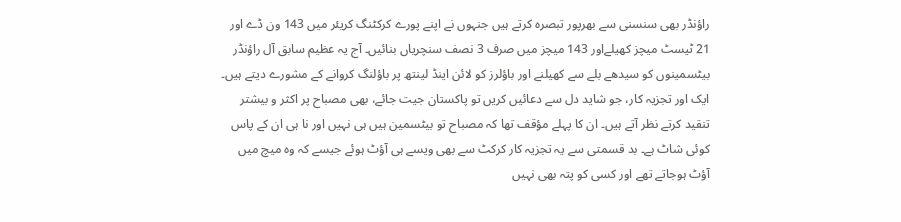راؤنڈر بھی سنسنی سے بھرپور تبصرہ کرتے ہیں جنہوں نے اپنے پورے کرکٹنگ کریئر میں 143 ون ڈے اور 21 ٹیسٹ میچز کھیلےاور 143 میچز میں صرف 3 نصف سنچریاں بنائیں۔ آج یہ عظیم سابق آل راؤنڈر بیٹسمینوں کو سیدھے بلے سے کھیلنے اور باؤلرز کو لائن اینڈ لینتھ پر باؤلنگ کروانے کے مشورے دیتے ہیں۔
ایک اور تجزیہ کار، جو شاید دل سے دعائیں کریں تو پاکستان جیت جائے، بھی مصباح پر اکثر و بیشتر تنقید کرتے نظر آتے ہیں۔ ان کا پہلے مؤقف تھا کہ مصباح تو بیٹسمین ہیں ہی نہیں اور نا ہی ان کے پاس کوئی شاٹ ہے۔ بد قسمتی سے یہ تجزیہ کار کرکٹ سے بھی ویسے ہی آؤٹ ہوئے جیسے کہ وہ میچ میں آؤٹ ہوجاتے تھے اور کسی کو پتہ بھی نہیں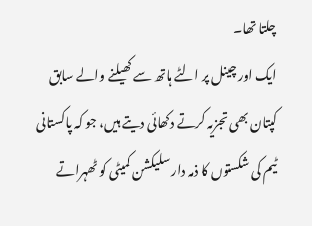چلتا تھا۔
ایک اور چینل پر الٹے ہاتھ سے کھیلنے والے سابق کپتان بھی تجزیہ کرتے دکھائی دیتے ہیں، جو کہ پاکستانی ٹیم کی شکستوں کا ذمہ دار سلیکشن کمیٹی کو ٹھہراتے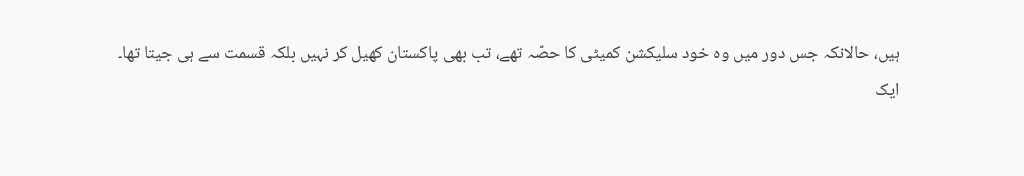ہیں، حالانکہ جس دور میں وہ خود سلیکشن کمیٹی کا حصّہ تھے، تب بھی پاکستان کھیل کر نہیں بلکہ قسمت سے ہی جیتا تھا۔
ایک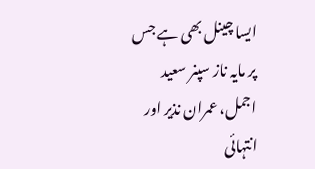ایسا چینل بھی ہے جس پر مایہ ناز سپنر سعید اجمل، عمران نذیر اور انتہائی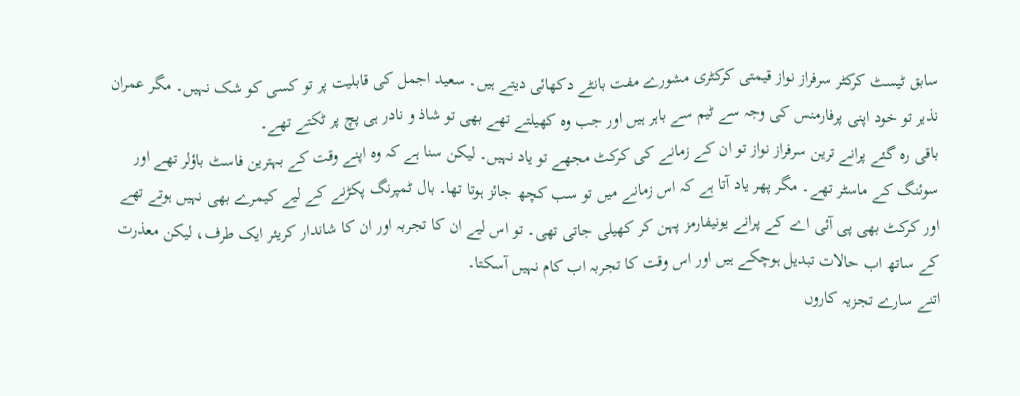سابق ٹیسٹ کرکٹر سرفراز نواز قیمتی کرکٹری مشورے مفت بانٹے دکھائی دیتے ہیں۔ سعید اجمل کی قابلیت پر تو کسی کو شک نہیں۔ مگر عمران نذیر تو خود اپنی پرفارمنس کی وجہ سے ٹیم سے باہر ہیں اور جب وہ کھیلتے تھے بھی تو شاذ و نادر ہی پچ پر ٹکتے تھے۔
باقی رہ گئے پرانے ترین سرفراز نواز تو ان کے زمانے کی کرکٹ مجھے تو یاد نہیں۔ لیکن سنا ہے کہ وہ اپنے وقت کے بہترین فاسٹ باؤلر تھے اور سوئنگ کے ماسٹر تھے۔ مگر پھر یاد آتا ہے کہ اس زمانے میں تو سب کچھ جائز ہوتا تھا۔ بال ٹمپرنگ پکڑنے کے لیے کیمرے بھی نہیں ہوتے تھے اور کرکٹ بھی پی آئی اے کے پرانے یونیفارمز پہن کر کھیلی جاتی تھی۔ تو اس لیے ان کا تجربہ اور ان کا شاندار کریئر ایک طرف، لیکن معذرت کے ساتھ اب حالات تبدیل ہوچکے ہیں اور اس وقت کا تجربہ اب کام نہیں آسکتا۔
اتنے سارے تجزیہ کاروں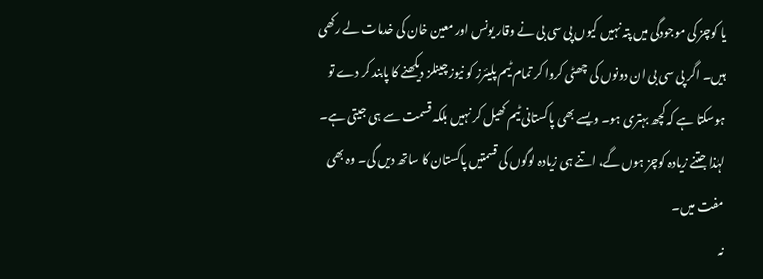یا کوچز کی موجودگی میں پتہ نہیں کیوں پی سی بی نے وقار یونس اور معین خان کی خدمات لے رکھی ہیں۔ اگر پی سی بی ان دونوں کی چھٹی کروا کر تمام ٹیم پلیئرز کو نیوز چینلز دیکھنے کا پابند کر دے تو ہوسکتا ہے کہ کچھ بہتری ہو۔ ویسے بھی پاکستانی ٹیم کھیل کر نہیں بلکہ قسمت سے ہی جیتی ہے۔ لہٰذا جتنے زیادہ کوچز ہوں گے، اتنے ہی زیادہ لوگوں کی قسمتیں پاکستان کا ساتھ دیں گی۔ وہ بھی مفت میں۔
نہ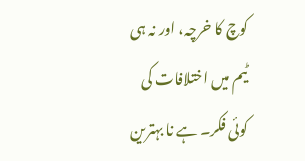کوچ کا خرچہ، اور نہ ہی ٹیم میں اختلافات کی کوئی فکر۔ ہے نا بہترین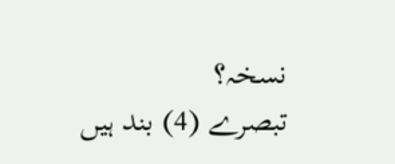نسخہ؟
تبصرے (4) بند ہیں